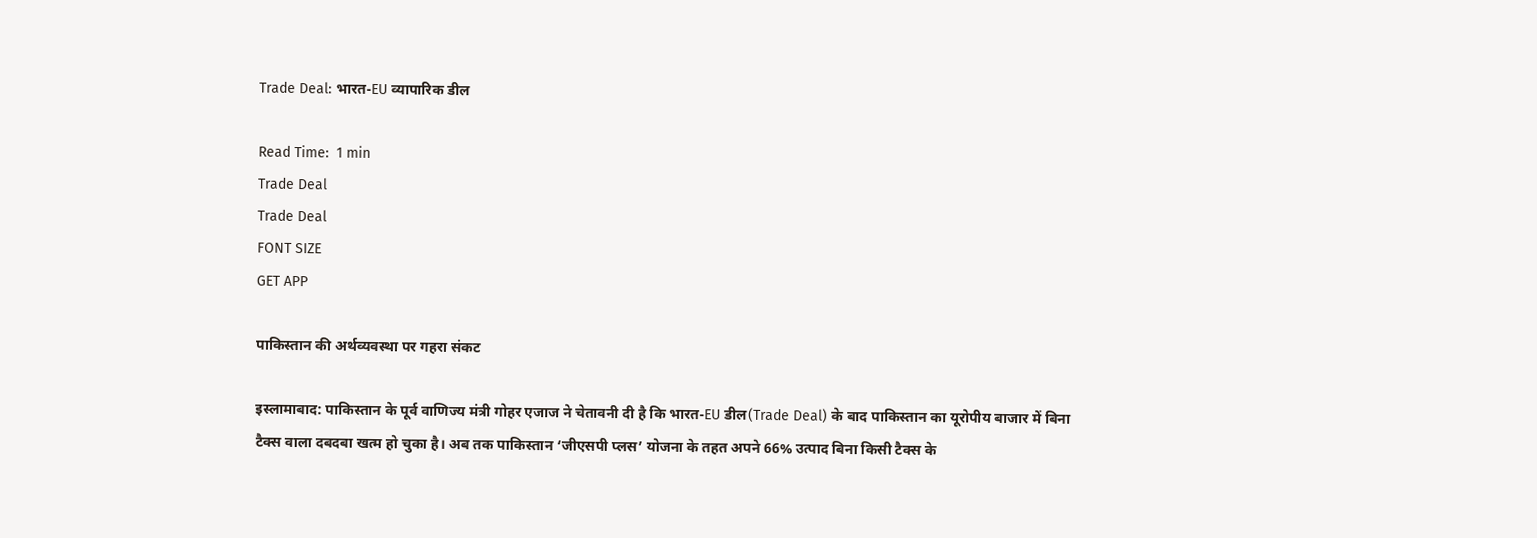Trade Deal: भारत-EU व्यापारिक डील

Read Time:  1 min
Trade Deal
Trade Deal
FONT SIZE
GET APP

पाकिस्तान की अर्थव्यवस्था पर गहरा संकट

इस्लामाबाद: पाकिस्तान के पूर्व वाणिज्य मंत्री गोहर एजाज ने चेतावनी दी है कि भारत-EU डील(Trade Deal) के बाद पाकिस्तान का यूरोपीय बाजार में बिना टैक्स वाला दबदबा खत्म हो चुका है। अब तक पाकिस्तान ‘जीएसपी प्लस’ योजना के तहत अपने 66% उत्पाद बिना किसी टैक्स के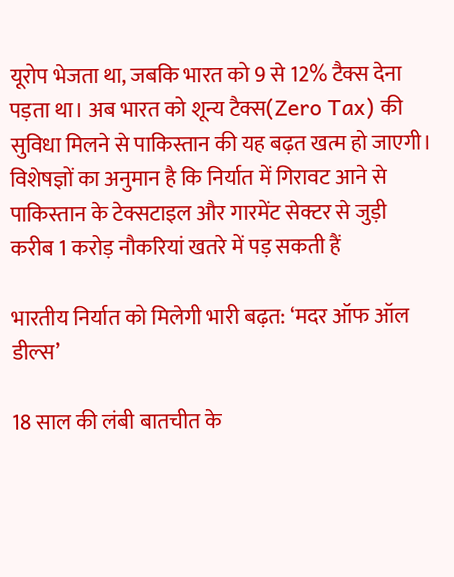यूरोप भेजता था, जबकि भारत को 9 से 12% टैक्स देना पड़ता था। अब भारत को शून्य टैक्स(Zero Tax) की सुविधा मिलने से पाकिस्तान की यह बढ़त खत्म हो जाएगी। विशेषज्ञों का अनुमान है कि निर्यात में गिरावट आने से पाकिस्तान के टेक्सटाइल और गारमेंट सेक्टर से जुड़ी करीब 1 करोड़ नौकरियां खतरे में पड़ सकती हैं

भारतीय निर्यात को मिलेगी भारी बढ़त: ‘मदर ऑफ ऑल डील्स’

18 साल की लंबी बातचीत के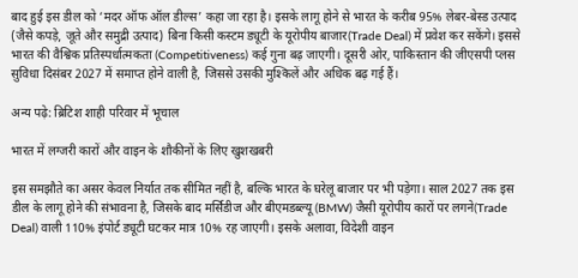बाद हुई इस डील को ‘मदर ऑफ ऑल डील्स’ कहा जा रहा है। इसके लागू होने से भारत के करीब 95% लेबर-बेस्ड उत्पाद (जैसे कपड़े, जूते और समुद्री उत्पाद) बिना किसी कस्टम ड्यूटी के यूरोपीय बाजार(Trade Deal) में प्रवेश कर सकेंगे। इससे भारत की वैश्विक प्रतिस्पर्धात्मकता (Competitiveness) कई गुना बढ़ जाएगी। दूसरी ओर, पाकिस्तान की जीएसपी प्लस सुविधा दिसंबर 2027 में समाप्त होने वाली है, जिससे उसकी मुश्किलें और अधिक बढ़ गई हैं।

अन्य पढ़े: ब्रिटिश शाही परिवार में भूचाल

भारत में लग्जरी कारों और वाइन के शौकीनों के लिए खुशखबरी

इस समझौते का असर केवल निर्यात तक सीमित नहीं है, बल्कि भारत के घरेलू बाजार पर भी पड़ेगा। साल 2027 तक इस डील के लागू होने की संभावना है, जिसके बाद मर्सिडीज और बीएमडब्ल्यू (BMW) जैसी यूरोपीय कारों पर लगने(Trade Deal) वाली 110% इंपोर्ट ड्यूटी घटकर मात्र 10% रह जाएगी। इसके अलावा, विदेशी वाइन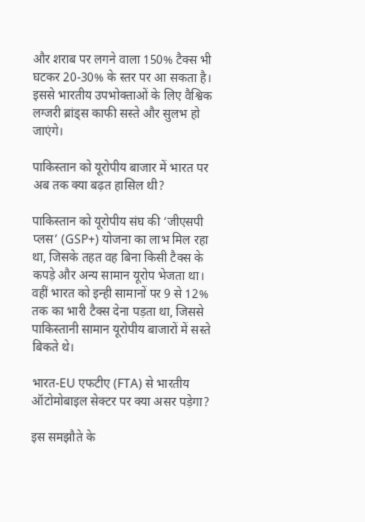और शराब पर लगने वाला 150% टैक्स भी घटकर 20-30% के स्तर पर आ सकता है। इससे भारतीय उपभोक्ताओं के लिए वैश्विक लग्जरी ब्रांड्स काफी सस्ते और सुलभ हो जाएंगे।

पाकिस्तान को यूरोपीय बाजार में भारत पर अब तक क्या बढ़त हासिल थी?

पाकिस्तान को यूरोपीय संघ की ‘जीएसपी प्लस’ (GSP+) योजना का लाभ मिल रहा था, जिसके तहत वह बिना किसी टैक्स के कपड़े और अन्य सामान यूरोप भेजता था। वहीं भारत को इन्ही सामानों पर 9 से 12% तक का भारी टैक्स देना पड़ता था, जिससे पाकिस्तानी सामान यूरोपीय बाजारों में सस्ते बिकते थे।

भारत-EU एफटीए (FTA) से भारतीय ऑटोमोबाइल सेक्टर पर क्या असर पड़ेगा?

इस समझौते के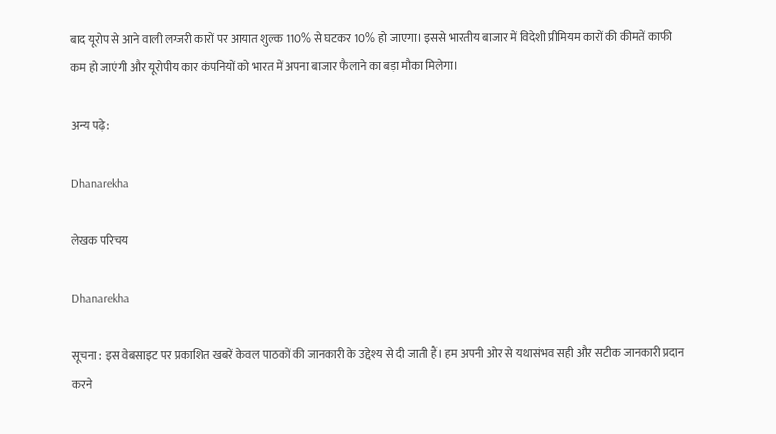बाद यूरोप से आने वाली लग्जरी कारों पर आयात शुल्क 110% से घटकर 10% हो जाएगा। इससे भारतीय बाजार में विदेशी प्रीमियम कारों की कीमतें काफी कम हो जाएंगी और यूरोपीय कार कंपनियों को भारत में अपना बाजार फैलाने का बड़ा मौका मिलेगा।

अन्य पढ़े:

Dhanarekha

लेखक परिचय

Dhanarekha

सूचना : इस वेबसाइट पर प्रकाशित खबरें केवल पाठकों की जानकारी के उद्देश्य से दी जाती हैं। हम अपनी ओर से यथासंभव सही और सटीक जानकारी प्रदान करने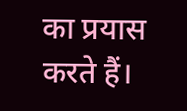का प्रयास करते हैं।